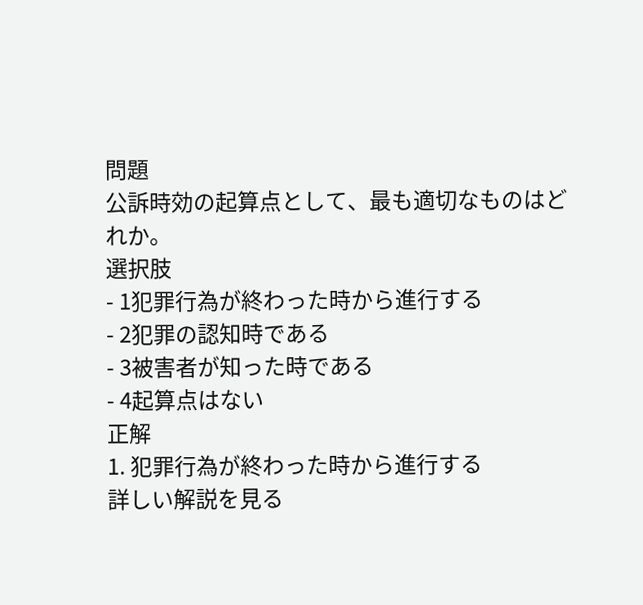問題
公訴時効の起算点として、最も適切なものはどれか。
選択肢
- 1犯罪行為が終わった時から進行する
- 2犯罪の認知時である
- 3被害者が知った時である
- 4起算点はない
正解
1. 犯罪行為が終わった時から進行する
詳しい解説を見る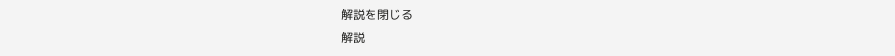解説を閉じる
解説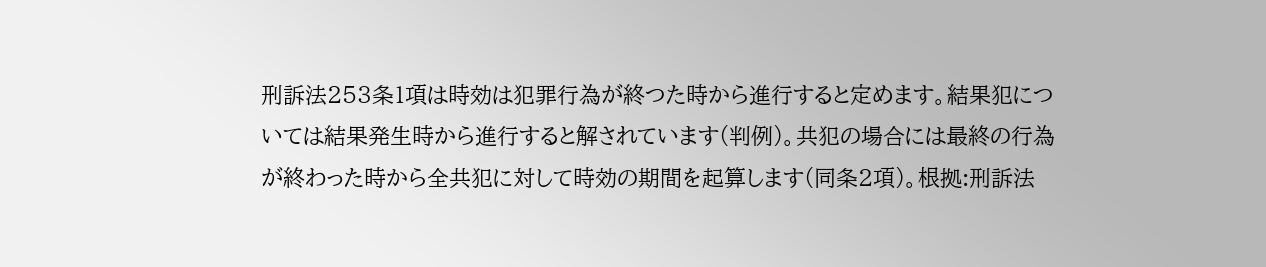刑訴法253条1項は時効は犯罪行為が終つた時から進行すると定めます。結果犯については結果発生時から進行すると解されています(判例)。共犯の場合には最終の行為が終わった時から全共犯に対して時効の期間を起算します(同条2項)。根拠:刑訴法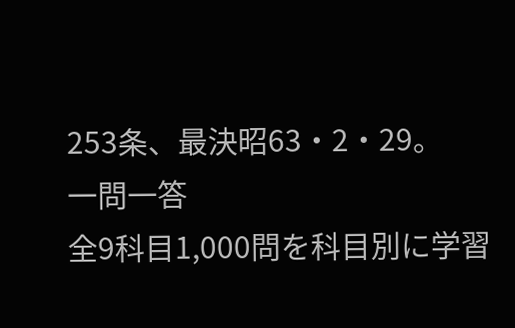253条、最決昭63・2・29。
一問一答
全9科目1,000問を科目別に学習